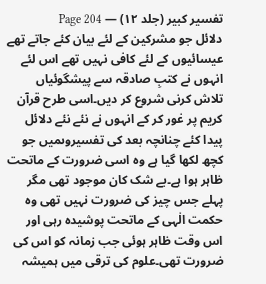تفسیر کبیر (جلد ۱۲) — Page 204
دلائل جو مشرکین کے لئے بیان کئے جاتے تھے عیسائیوں کے لئے کافی نہیں تھے اس لئے انہوں نے کتبِ صادقہ سے پیشگوئیاں تلاش کرنی شروع کر دیں۔اسی طرح قرآن کریم پر غور کر کے انہوں نے نئے نئے دلائل پیدا کئے چنانچہ بعد کی تفسیروںمیں جو کچھ لکھا گیا ہے وہ اسی ضرورت کے ماتحت ظاہر ہوا ہے۔بے شک کان موجود تھی مگر پہلے جس چیز کی ضرورت نہیں تھی وہ حکمت الٰہی کے ماتحت پوشیدہ رہی اور اس وقت ظاہر ہوئی جب زمانہ کو اس کی ضرورت تھی۔علوم کی ترقی میں ہمیشہ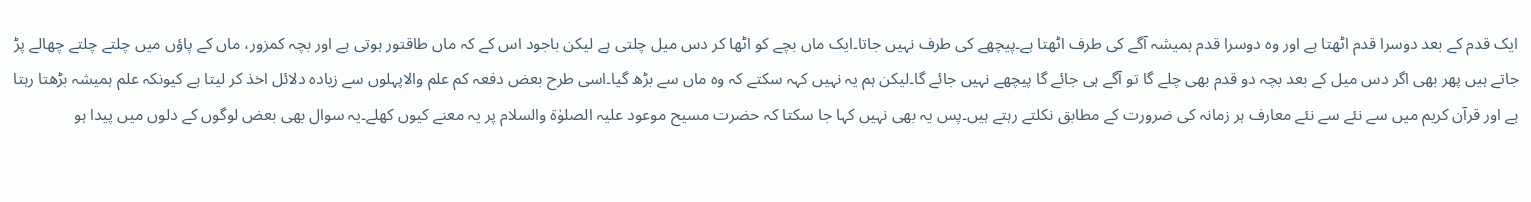ایک قدم کے بعد دوسرا قدم اٹھتا ہے اور وہ دوسرا قدم ہمیشہ آگے کی طرف اٹھتا ہے۔پیچھے کی طرف نہیں جاتا۔ایک ماں بچے کو اٹھا کر دس میل چلتی ہے لیکن باجود اس کے کہ ماں طاقتور ہوتی ہے اور بچہ کمزور، ماں کے پاؤں میں چلتے چلتے چھالے پڑ جاتے ہیں پھر بھی اگر دس میل کے بعد بچہ دو قدم بھی چلے گا تو آگے ہی جائے گا پیچھے نہیں جائے گا۔لیکن ہم یہ نہیں کہہ سکتے کہ وہ ماں سے بڑھ گیا۔اسی طرح بعض دفعہ کم علم والاپہلوں سے زیادہ دلائل اخذ کر لیتا ہے کیونکہ علم ہمیشہ بڑھتا رہتا ہے اور قرآن کریم میں سے نئے سے نئے معارف ہر زمانہ کی ضرورت کے مطابق نکلتے رہتے ہیں۔پس یہ بھی نہیں کہا جا سکتا کہ حضرت مسیح موعود علیہ الصلوٰۃ والسلام پر یہ معنے کیوں کھلے۔یہ سوال بھی بعض لوگوں کے دلوں میں پیدا ہو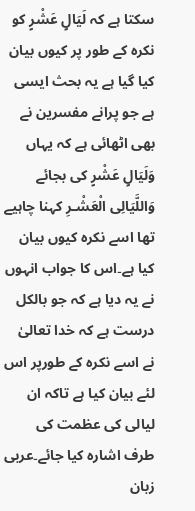سکتا ہے کہ لَیَالٍ عَشْرٍ کو نکرہ کے طور پر کیوں بیان کیا گیا ہے یہ بحث ایسی ہے جو پرانے مفسرین نے بھی اٹھائی ہے کہ یہاں وَلَیَالٍ عَشْرٍ کی بجائے وَاللَّیَالِی الْعَشْـرِ کہنا چاہیے تھا اسے نکرہ کیوں بیان کیا ہے۔اس کا جواب انہوں نے یہ دیا ہے کہ جو بالکل درست ہے کہ خدا تعالیٰ نے اسے نکرہ کے طورپر اس لئے بیان کیا ہے تاکہ ان لیالی کی عظمت کی طرف اشارہ کیا جائے۔عربی زبان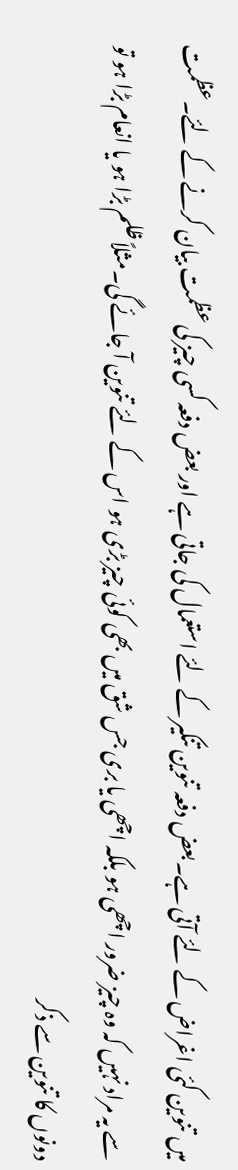میں تنوین کئی اغراض کے لئے آتی ہے۔بعض دفعہ تنوین تنکیر کے لئے استعمال کی جاتی ہے اور بعض دفعہ کسی چیز کی عظمت بیان کرنے کے لئے۔عظمت سے یہ مراد نہیں کہ وہ چیز ضرور اچھی ہو بلکہ اچھی یا بری جس شق میں بھی کوئی چیز بڑی ہو اس کے لئے تنوین آ جائے گی۔مثلاً ظلم بڑا ہو یا انعام بڑا ہو تو دونوں کا تنوین سے ذکر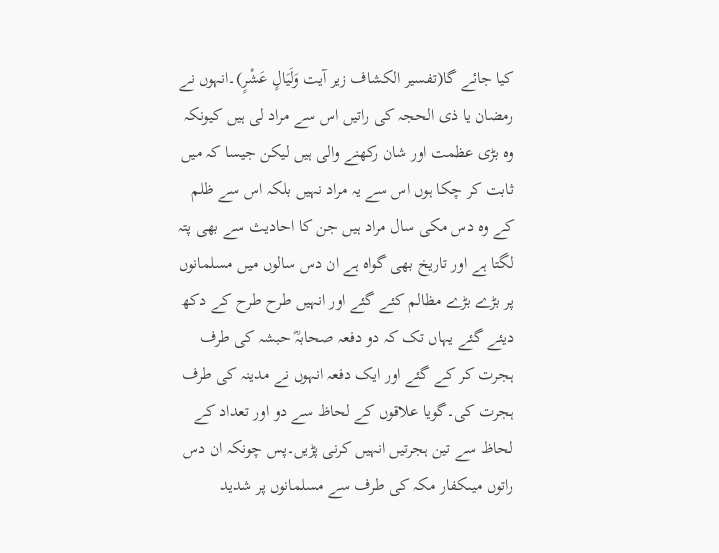کیا جائے گا(تفسیر الکشاف زیر آیت وَلَیَالٍ عَشْرٍ)۔انہوں نے رمضان یا ذی الحجہ کی راتیں اس سے مراد لی ہیں کیونکہ وہ بڑی عظمت اور شان رکھنے والی ہیں لیکن جیسا کہ میں ثابت کر چکا ہوں اس سے یہ مراد نہیں بلکہ اس سے ظلم کے وہ دس مکی سال مراد ہیں جن کا احادیث سے بھی پتہ لگتا ہے اور تاریخ بھی گواہ ہے ان دس سالوں میں مسلمانوں پر بڑے بڑے مظالم کئے گئے اور انہیں طرح طرح کے دکھ دیئے گئے یہاں تک کہ دو دفعہ صحابہؓ حبشہ کی طرف ہجرت کر کے گئے اور ایک دفعہ انہوں نے مدینہ کی طرف ہجرت کی۔گویا علاقوں کے لحاظ سے دو اور تعداد کے لحاظ سے تین ہجرتیں انہیں کرنی پڑیں۔پس چونکہ ان دس راتوں میںکفار مکہ کی طرف سے مسلمانوں پر شدید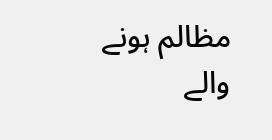مظالم ہونے والے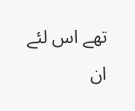تھے اس لئے ان